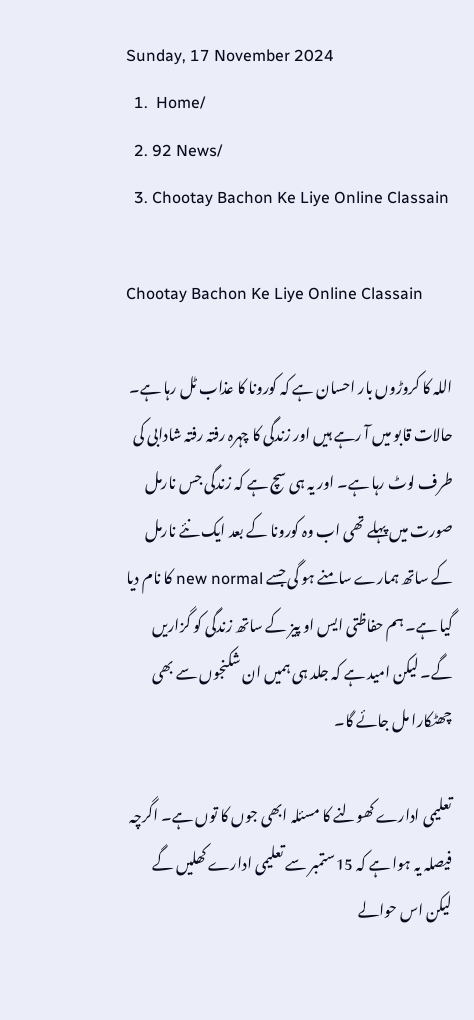Sunday, 17 November 2024
  1.  Home/
  2. 92 News/
  3. Chootay Bachon Ke Liye Online Classain

Chootay Bachon Ke Liye Online Classain

اللہ کا کروڑوں بار احسان ہے کہ کورونا کا عذاب ٹل رہا ہے۔ حالات قابو میں آ رہے ہیں اور زندگی کا چہرہ رفتہ رفتہ شادابی کی طرف لوٹ رہا ہے۔ اور یہ ہی سچ ہے کہ زندگی جس نارمل صورت میں پہلے تھی اب وہ کورونا کے بعد ایک نئے نارمل کے ساتھ ہمارے سامنے ہو گی جسے new normal کا نام دیا گیا ہے۔ ہم حفاظتی ایس او پیز کے ساتھ زندگی کو گزاریں گے۔ لیکن امید ہے کہ جلد ہی ہمیں ان شکنجوں سے بھی چھٹکارا مل جائے گا۔

تعلیمی ادارے کھولنے کا مسئلہ ابھی جوں کا توں ہے۔ اگرچہ فیصلہ یہ ہوا ہے کہ 15ستمبر سے تعلیمی ادارے کھلیں گے لیکن اس حوالے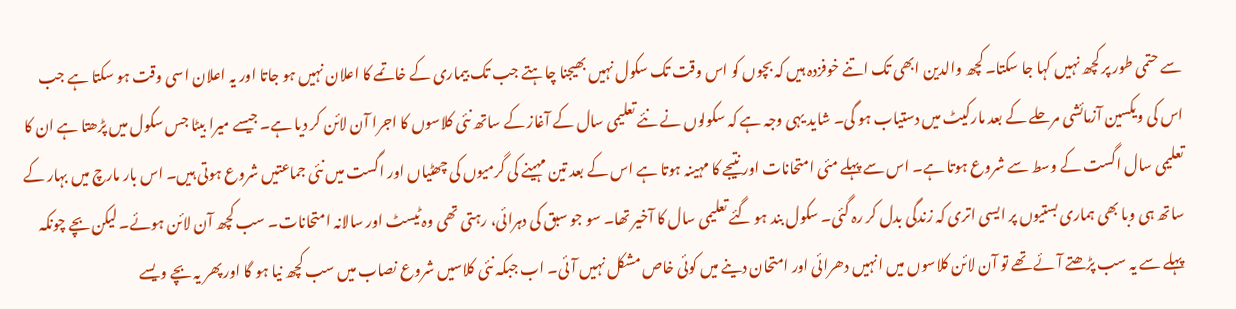سے حتمی طور پر کچھ نہیں کہا جا سکتا۔ کچھ والدین ابھی تک اتنے خوفزدہ ہیں کہ بچوں کو اس وقت تک سکول نہیں بھیجنا چاہتے جب تک بیماری کے خاتمے کا اعلان نہیں ہو جاتا اور یہ اعلان اسی وقت ہو سکتا ہے جب اس کی ویکسین آزمائشی مرحلے کے بعد مارکیٹ میں دستیاب ہو گی۔ شاید یہی وجہ ہے کہ سکولوں نے نئے تعلیمی سال کے آغاز کے ساتھ نئی کلاسوں کا اجرا آن لائن کر دیا ہے۔ جیسے میرا بیٹا جس سکول میں پڑھتا ہے ان کا تعلیمی سال اگست کے وسط سے شروع ہوتا ہے۔ اس سے پہلے مئی امتحانات اور نتیجے کا مہینہ ہوتا ہے اس کے بعد تین مہینے کی گرمیوں کی چھٹیاں اور اگست میں نئی جماعتیں شروع ہوتی ہیں۔ اس بار مارچ میں بہار کے ساتھ ہی وبا بھی ہماری بستیوں پر ایسی اتری کہ زندگی بدل کر رہ گئی۔ سکول بند ہو گئے تعلیمی سال کا آخیر تھا۔ سو جو سبق کی دہرائی، رہتی تھی وہ ٹیسٹ اور سالانہ امتحانات۔ سب کچھ آن لائن ہوئے۔ لیکن بچے چونکہ پہلے سے یہ سب پڑھتے آئے تھے تو آن لائن کلاسوں میں انہیں دھرائی اور امتحان دینے میں کوئی خاص مشکل نہیں آئی۔ اب جبکہ نئی کلاسیں شروع نصاب میں سب کچھ نیا ہو گا اور پھر یہ بچے ویسے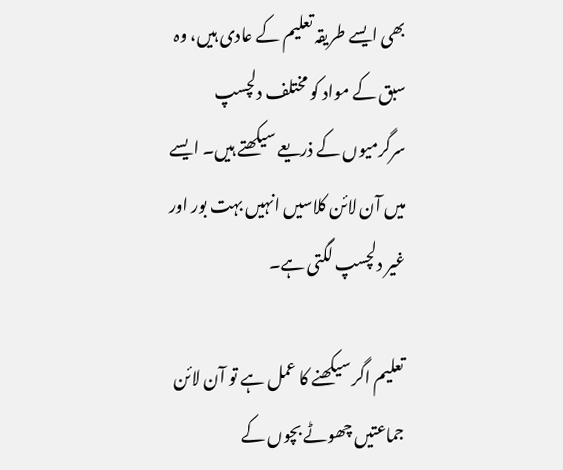بھی ایسے طریقہ تعلیم کے عادی ہیں، وہ سبق کے مواد کو مختلف دلچسپ سرگرمیوں کے ذریعے سیکھتے ہیں۔ ایسے میں آن لائن کلاسیں انہیں بہت بور اور غیر دلچسپ لگتی ہے۔

تعلیم اگر سیکھنے کا عمل ہے تو آن لائن جماعتیں چھوٹے بچوں کے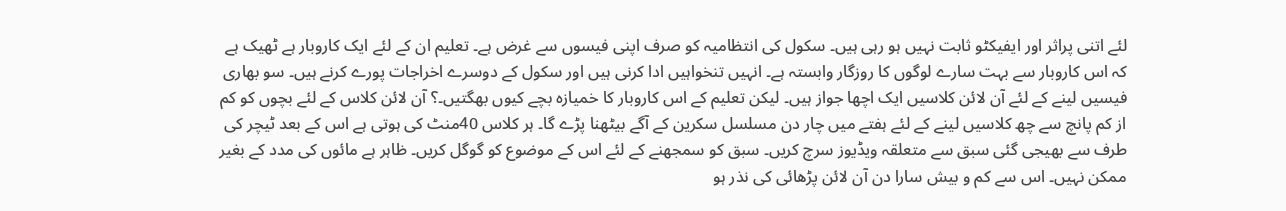لئے اتنی پراثر اور ایفیکٹو ثابت نہیں ہو رہی ہیں۔ سکول کی انتظامیہ کو صرف اپنی فیسوں سے غرض ہے۔ تعلیم ان کے لئے ایک کاروبار ہے ٹھیک ہے کہ اس کاروبار سے بہت سارے لوگوں کا روزگار وابستہ ہے۔ انہیں تنخواہیں ادا کرنی ہیں اور سکول کے دوسرے اخراجات پورے کرنے ہیں۔ سو بھاری فیسیں لینے کے لئے آن لائن کلاسیں ایک اچھا جواز ہیں۔ لیکن تعلیم کے اس کاروبار کا خمیازہ بچے کیوں بھگتیں۔؟ آن لائن کلاس کے لئے بچوں کو کم از کم پانچ سے چھ کلاسیں لینے کے لئے ہفتے میں چار دن مسلسل سکرین کے آگے بیٹھنا پڑے گا۔ ہر کلاس 40منٹ کی ہوتی ہے اس کے بعد ٹیچر کی طرف سے بھیجی گئی سبق سے متعلقہ ویڈیوز سرچ کریں۔ سبق کو سمجھنے کے لئے اس کے موضوع کو گوگل کریں۔ ظاہر ہے مائوں کی مدد کے بغیر ممکن نہیں۔ اس سے کم و بیش سارا دن آن لائن پڑھائی کی نذر ہو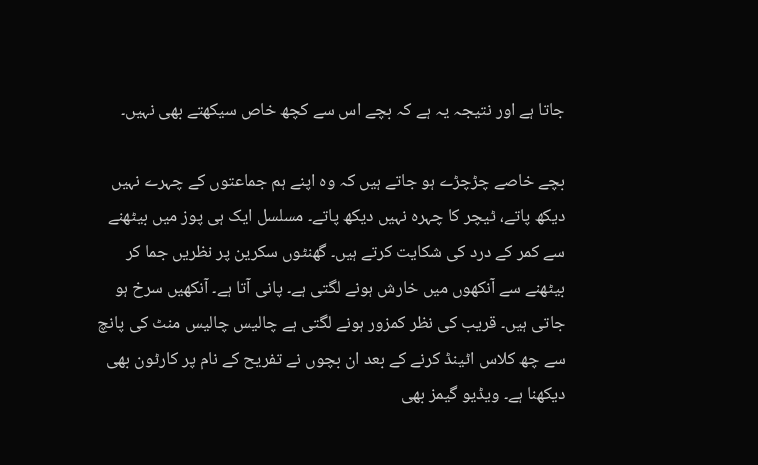جاتا ہے اور نتیجہ یہ ہے کہ بچے اس سے کچھ خاص سیکھتے بھی نہیں۔

بچے خاصے چڑچڑے ہو جاتے ہیں کہ وہ اپنے ہم جماعتوں کے چہرے نہیں دیکھ پاتے، ٹیچر کا چہرہ نہیں دیکھ پاتے۔ مسلسل ایک ہی پوز میں بیٹھنے سے کمر کے درد کی شکایت کرتے ہیں۔ گھنٹوں سکرین پر نظریں جما کر بیٹھنے سے آنکھوں میں خارش ہونے لگتی ہے۔ پانی آتا ہے۔ آنکھیں سرخ ہو جاتی ہیں۔ قریب کی نظر کمزور ہونے لگتی ہے چالیس چالیس منٹ کی پانچ سے چھ کلاس اٹینڈ کرنے کے بعد ان بچوں نے تفریح کے نام پر کارٹون بھی دیکھنا ہے۔ ویڈیو گیمز بھی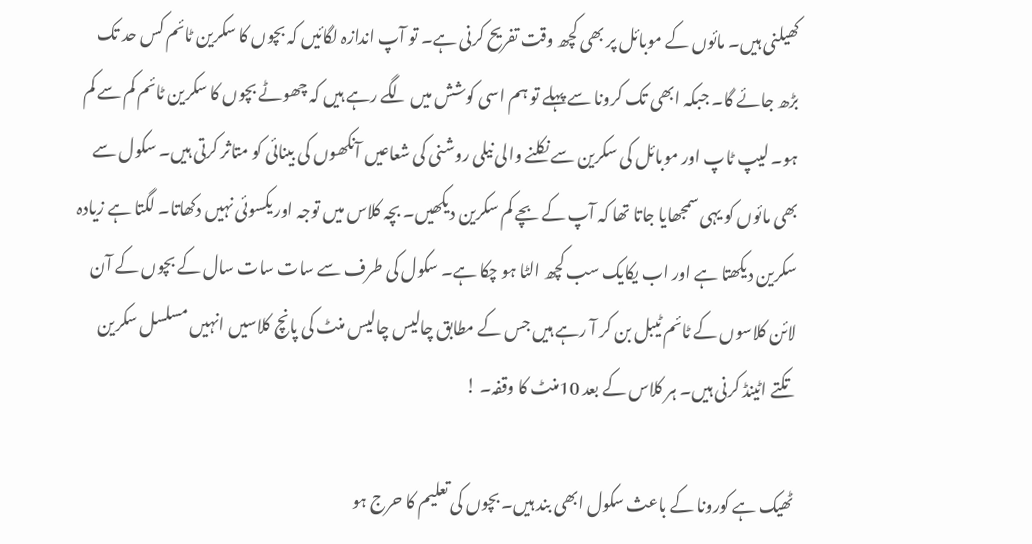کھیلنی ہیں۔ مائوں کے موبائل پر بھی کچھ وقت تفریح کرنی ہے۔ تو آپ اندازہ لگائیں کہ بچوں کا سکرین ٹائم کس حد تک بڑھ جائے گا۔ جبکہ ابھی تک کرونا سے پہلے تو ہم اسی کوشش میں لگے رہے ہیں کہ چھوٹے بچوں کا سکرین ٹائم کم سے کم ہو۔ لیپ ٹاپ اور موبائل کی سکرین سے نکلنے والی نیلی روشنی کی شعاعیں آنکھوں کی بینائی کو متاثر کرتی ہیں۔ سکول سے بھی مائوں کو یہی سمجھایا جاتا تھا کہ آپ کے بچے کم سکرین دیکھیں۔ بچہ کلاس میں توجہ اور یکسوئی نہیں دکھاتا۔ لگتا ہے زیادہ سکرین دیکھتا ہے اور اب یکایک سب کچھ الٹا ہو چکا ہے۔ سکول کی طرف سے سات سات سال کے بچوں کے آن لائن کلاسوں کے ٹائم ٹیبل بن کر آ رہے ہیں جس کے مطابق چالیس چالیس منٹ کی پانچ کلاسیں انہیں مسلسل سکرین تکتے اٹینڈ کرنی ہیں۔ ہر کلاس کے بعد 10منٹ کا وقفہ۔ !

ٹھیک ہے کورونا کے باعث سکول ابھی بند ہیں۔ بچوں کی تعلیم کا حرج ہو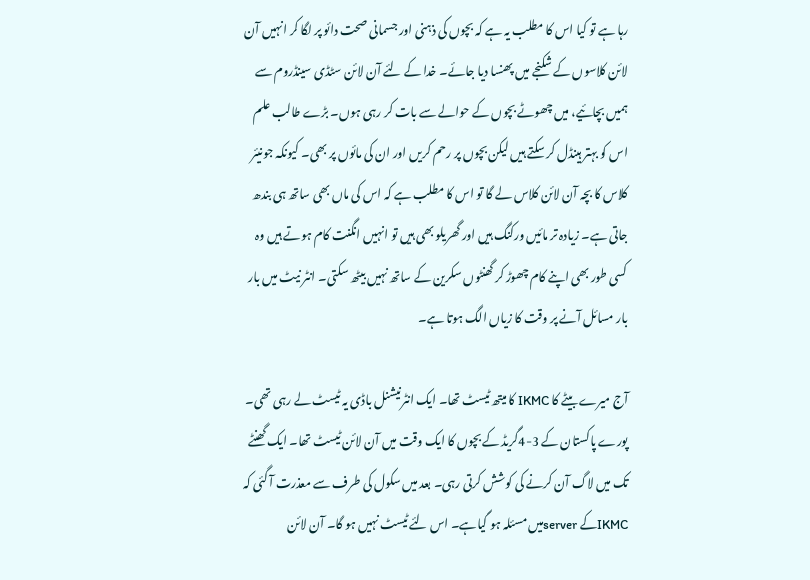رہا ہے تو کیا اس کا مطلب یہ ہے کہ بچوں کی ذہنی اور جسمانی صحت دائو پر لگا کر انہیں آن لائن کلاسوں کے شکنجے میں پھنسا دیا جائے۔ خدا کے لئے آن لائن سٹڈی سینڈروم سے ہمیں بچائیے، میں چھوٹے بچوں کے حوالے سے بات کر رہی ہوں۔ بڑے طالب علم اس کو بہتر ہینڈل کر سکتے ہیں لیکن بچوں پر رحم کریں اور ان کی مائوں پر بھی۔ کیونکہ جونیئر کلاس کا بچہ آن لائن کلاس لے گا تو اس کا مطلب ہے کہ اس کی ماں بھی ساتھ ہی بندھ جاتی ہے۔ زیادہ تر مائیں ورکنگ ہیں اور گھریلو بھی ہیں تو انہیں انگنت کام ہوتے ہیں وہ کسی طور بھی اپنے کام چھوڑ کر گھنٹوں سکرین کے ساتھ نہیں بیٹھ سکتی۔ انٹر نیٹ میں بار بار مسائل آنے پر وقت کا زیاں الگ ہوتا ہے۔

آج میرے بیٹے کا IKMC کا میتھ ٹیسٹ تھا۔ ایک انٹرنیشنل باڈی یہ ٹیسٹ لے رہی تھی۔ پورے پاکستان کے 3-4گریڈ کے بچوں کا ایک وقت میں آن لائن ٹیسٹ تھا۔ ایک گھنٹے تک میں لاگ آن کرنے کی کوشش کرتی رہی۔ بعد میں سکول کی طرف سے معذرت آ گئی کہ IKMCکے serverمیں مسئلہ ہو گیاہے۔ اس لئے ٹیسٹ نہیں ہو گا۔ آن لائن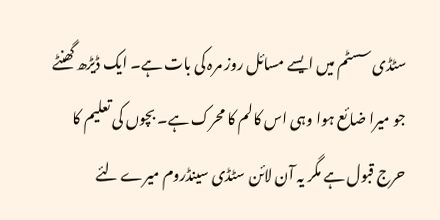سٹڈی سسٹم میں ایسے مسائل روز مرہ کی بات ہے۔ ایک ڈیڑھ گھنٹے جو میرا ضائع ہوا وہی اس کالم کا محرک ہے۔ بچوں کی تعلیم کا حرج قبول ہے مگر یہ آن لائن سٹڈی سینڈروم میرے لئے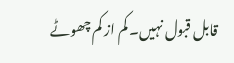قابل قبول نہیں۔ کم از کم چھوٹے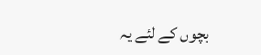بچوں کے لئے یہ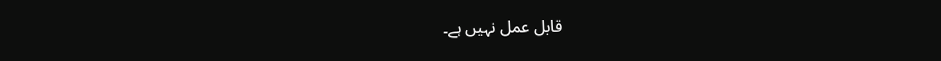قابل عمل نہیں ہے۔